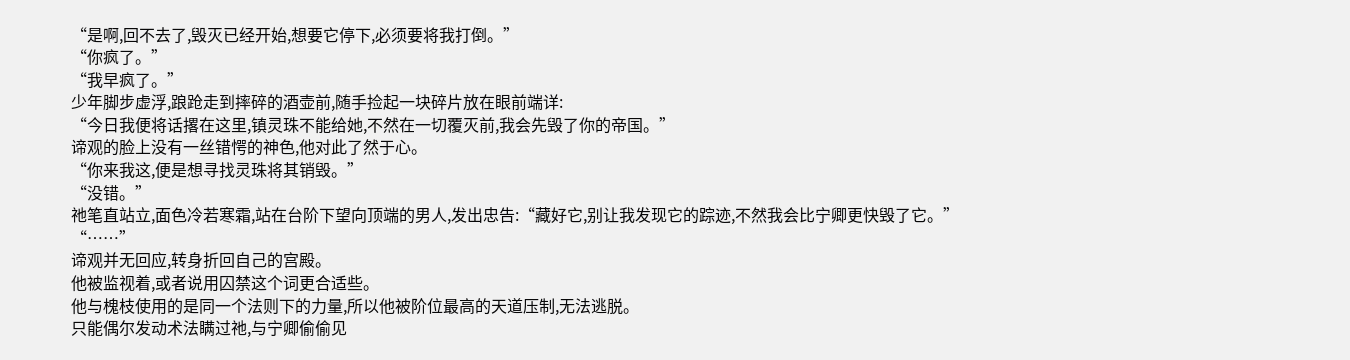“是啊,回不去了,毁灭已经开始,想要它停下,必须要将我打倒。”
“你疯了。”
“我早疯了。”
少年脚步虚浮,踉跄走到摔碎的酒壶前,随手捡起一块碎片放在眼前端详:
“今日我便将话撂在这里,镇灵珠不能给她,不然在一切覆灭前,我会先毁了你的帝国。”
谛观的脸上没有一丝错愕的神色,他对此了然于心。
“你来我这,便是想寻找灵珠将其销毁。”
“没错。”
祂笔直站立,面色冷若寒霜,站在台阶下望向顶端的男人,发出忠告:“藏好它,别让我发现它的踪迹,不然我会比宁卿更快毁了它。”
“……”
谛观并无回应,转身折回自己的宫殿。
他被监视着,或者说用囚禁这个词更合适些。
他与槐枝使用的是同一个法则下的力量,所以他被阶位最高的天道压制,无法逃脱。
只能偶尔发动术法瞒过祂,与宁卿偷偷见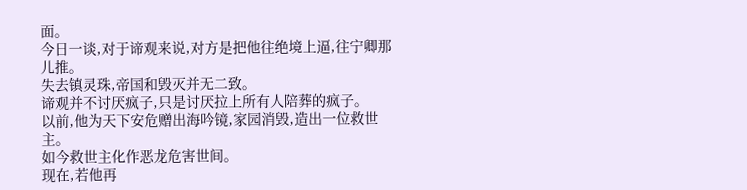面。
今日一谈,对于谛观来说,对方是把他往绝境上逼,往宁卿那儿推。
失去镇灵珠,帝国和毁灭并无二致。
谛观并不讨厌疯子,只是讨厌拉上所有人陪葬的疯子。
以前,他为天下安危赠出海吟镜,家园消毁,造出一位救世主。
如今救世主化作恶龙危害世间。
现在,若他再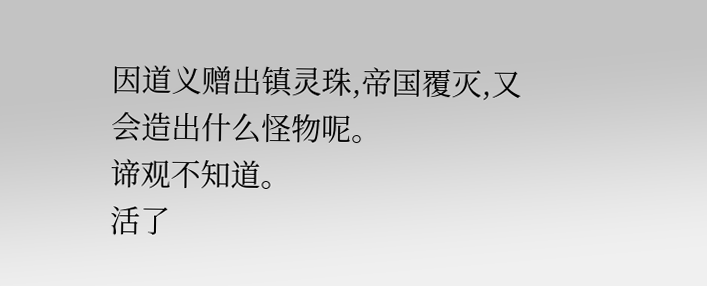因道义赠出镇灵珠,帝国覆灭,又会造出什么怪物呢。
谛观不知道。
活了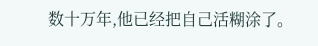数十万年,他已经把自己活糊涂了。